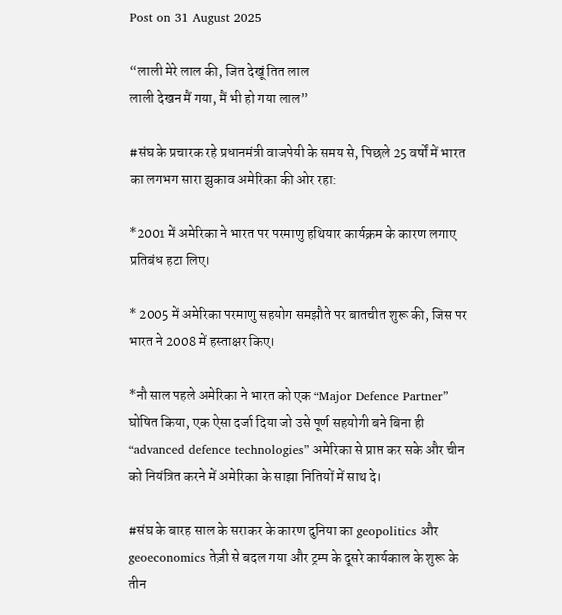Post on 31 August 2025

“लाली मेरे लाल की, जित देखूं तित लाल
लाली देखन मैं गया, मैं भी हो गया लाल”

#संघ के प्रचारक रहे प्रधानमंत्री वाजपेयी के समय से, पिछले 25 वर्षों में भारत का लगभग सारा झुकाव अमेरिका की ओर रहा:

*2001 में अमेरिका ने भारत पर परमाणु हथियार कार्यक्रम के कारण लगाए प्रतिबंध हटा लिए।

* 2005 में अमेरिका परमाणु सहयोग समझौते पर बातचीत शुरू की, जिस पर भारत ने 2008 में हस्ताक्षर किए।

*नौ साल पहले अमेरिका ने भारत को एक “Major Defence Partner” घोषित किया, एक ऐसा दर्जा दिया जो उसे पूर्ण सहयोगी बने बिना ही “advanced defence technologies” अमेरिका से प्राप्त कर सके और चीन को नियंत्रित करने में अमेरिका के साझा नितियों में साथ दे।

#संघ के बारह साल के सराकर के कारण दुनिया का geopolitics और geoeconomics तेज़ी से बदल गया और ट्रम्प के दूसरे कार्यकाल के शुरू के तीन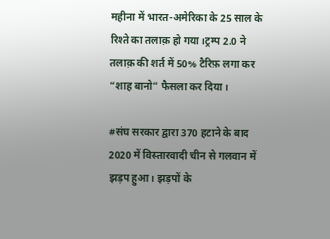महीना में भारत-अमेरिका के 25 साल के रिश्ते का तलाक़ हो गया।ट्रम्प 2.0 ने तलाक़ की शर्त में 50% टैरिफ़ लगा कर “शाह बानो” फैसला कर दिया।

#संघ सरकार द्वारा 370 हटाने के बाद 2020 में विस्तारवादी चीन से गलवान में झड़प हुआ। झड़पों के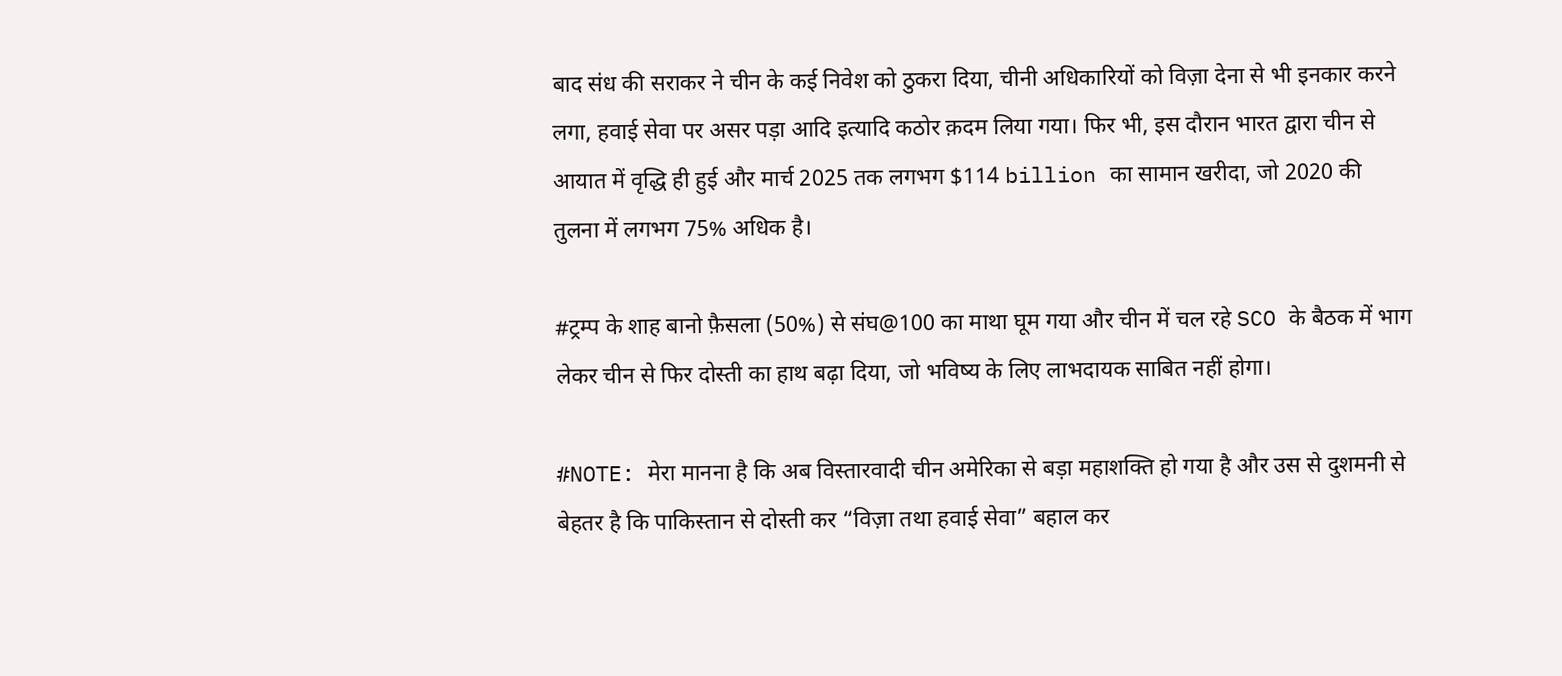बाद संध की सराकर ने चीन के कई निवेश को ठुकरा दिया, चीनी अधिकारियों को विज़ा देना से भी इनकार करने लगा, हवाई सेवा पर असर पड़ा आदि इत्यादि कठोर क़दम लिया गया। फिर भी, इस दौरान भारत द्वारा चीन से आयात में वृद्धि ही हुई और मार्च 2025 तक लगभग $114 billion का सामान खरीदा, जो 2020 की तुलना में लगभग 75% अधिक है।

#ट्रम्प के शाह बानो फ़ैसला (50%) से संघ@100 का माथा घूम गया और चीन में चल रहे SCO के बैठक में भाग लेकर चीन से फिर दोस्ती का हाथ बढ़ा दिया, जो भविष्य के लिए लाभदायक साबित नहीं होगा।

#NOTE: मेरा मानना है कि अब विस्तारवादी चीन अमेरिका से बड़ा महाशक्ति हो गया है और उस से दुशमनी से बेहतर है कि पाकिस्तान से दोस्ती कर “विज़ा तथा हवाई सेवा” बहाल कर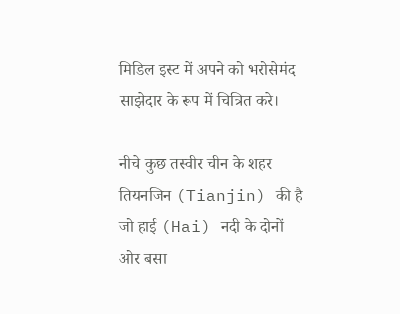मिडिल इस्ट में अपने को भरोसेमंद साझेदार के रूप में चित्रित करे।

नीचे कुछ तस्वीर चीन के शहर तियनजिन (Tianjin) की है जो हाई (Hai) नदी के दोनों ओर बसा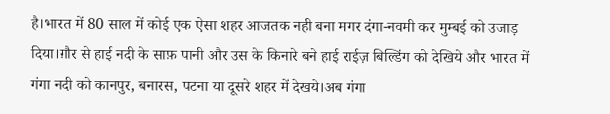है।भारत में 80 साल में कोई एक ऐसा शहर आजतक नही बना मगर दंगा-नवमी कर मुम्बई को उजाड़ दिया।ग़ौर से हाई नदी के साफ़ पानी और उस के किनारे बने हाई राईज़ बिल्डिंग को देखिये और भारत में गंगा नदी को कानपुर, बनारस, पटना या दूसरे शहर में देखये।अब गंगा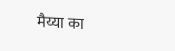मैय्या का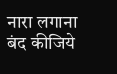नारा लगाना बंद कीजिये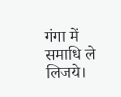गंगा में समाधि ले लिजये।